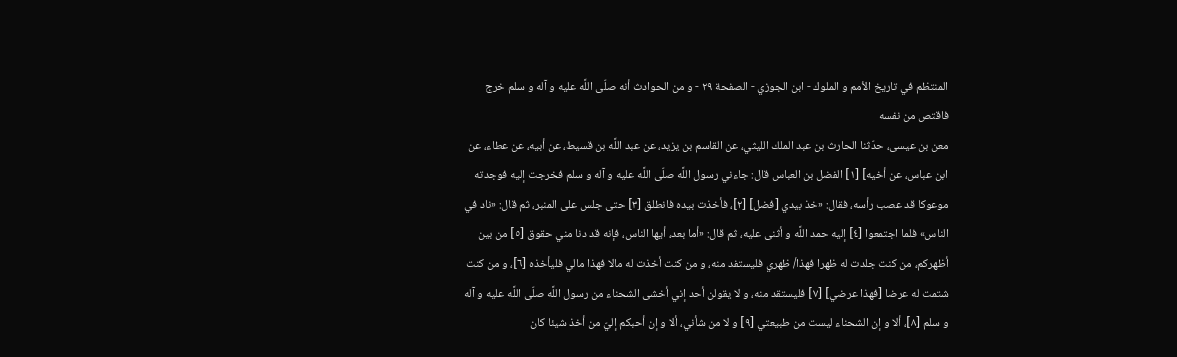المنتظم في تاريخ الأمم و الملوك - ابن الجوزي - الصفحة ٢٩ - و من الحوادث أنه صلّى اللَّه عليه و آله و سلم خرج فاقتص من نفسه
معن بن عيسى، حدّثنا الحارث بن عبد الملك الليثي، عن القاسم بن يزيد، عن عبد اللَّه بن قسيط، عن أبيه، عن عطاء، عن ابن عباس، عن أخيه] [١] الفضل بن العباس قال: جاءني رسول اللَّه صلّى اللَّه عليه و آله و سلم فخرجت إليه فوجدته موعوكا قد عصب رأسه، فقال: «خذ بيدي [فضل] [٢]، فأخذت بيده فانطلق [٣] حتى جلس على المنبر، ثم قال: «ناد في الناس» فلما اجتمعوا [٤] إليه حمد اللَّه و أثنى عليه، ثم قال: «أما بعد، أيها الناس، فإنه قد دنا مني حقوق [٥] من بين أظهركم، من كنت جلدت له ظهرا فهذا/ ظهري فليستفد منه، و من كنت أخذت له مالا فهذا مالي فليأخذه [٦]، و من كنت شتمت له عرضا [فهذا عرضي] [٧] فليستقد منه، و لا يقولن أحد إني أخشى الشحناء من رسول اللَّه صلّى اللَّه عليه و آله و سلم [٨]، ألا و إن الشحناء ليست من طبيعتي [٩] و لا من شأني، ألا و إن أحبكم إليّ من أخذ شيئا كان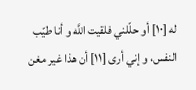له [١٠] أو حلّلني فلقيت اللَّه و أنا طيّب النفس، و إني أرى [١١] أن هذا غير مغن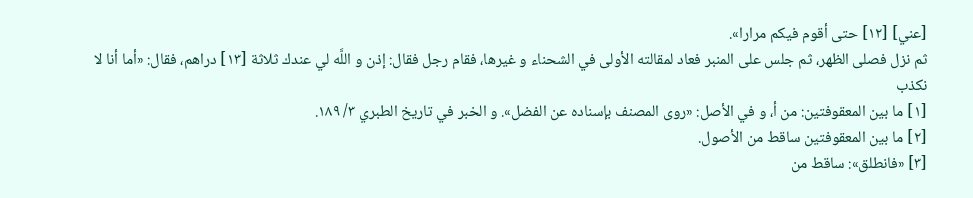[عني] [١٢] حتى أقوم فيكم مرارا».
ثم نزل فصلى الظهر، ثم جلس على المنبر فعاد لمقالته الأولى في الشحناء و غيرها، فقام رجل فقال: إذن و اللَّه لي عندك ثلاثة [١٣] دراهم، فقال: «أما أنا لا نكذب
[١] ما بين المعقوفتين: من أ، و في الأصل: «روى المصنف بإسناده عن الفضل». و الخبر في تاريخ الطبري ٣/ ١٨٩.
[٢] ما بين المعقوفتين ساقط من الأصول.
[٣] «فانطلق»: ساقط من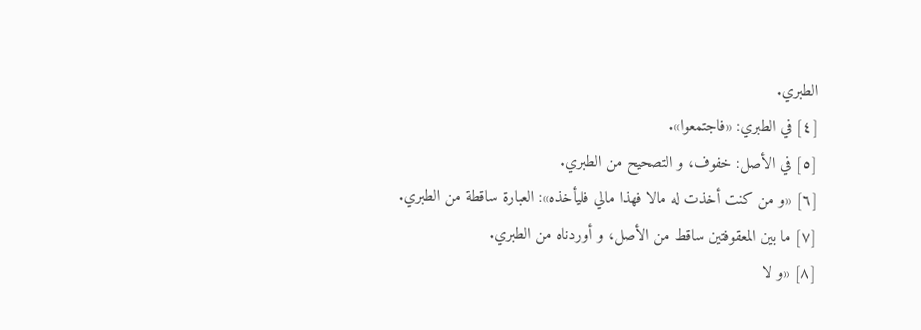الطبري.
[٤] في الطبري: «فاجتمعوا».
[٥] في الأصل: خفوف، و التصحيح من الطبري.
[٦] «و من كنت أخذت له مالا فهذا مالي فليأخذه»: العبارة ساقطة من الطبري.
[٧] ما بين المعقوفتين ساقط من الأصل، و أوردناه من الطبري.
[٨] «و لا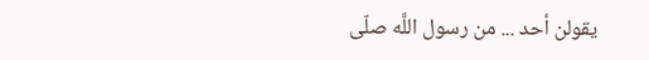يقولن أحد ... من رسول اللَّه صلّى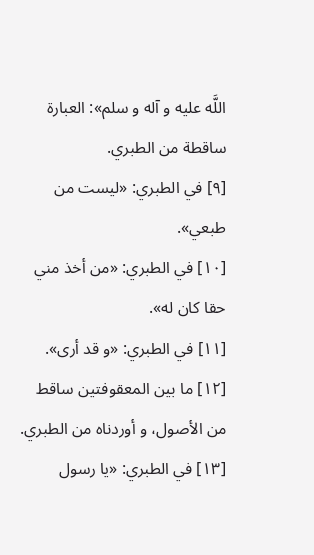اللَّه عليه و آله و سلم»: العبارة ساقطة من الطبري.
[٩] في الطبري: «ليست من طبعي».
[١٠] في الطبري: «من أخذ مني حقا كان له».
[١١] في الطبري: «و قد أرى».
[١٢] ما بين المعقوفتين ساقط من الأصول، و أوردناه من الطبري.
[١٣] في الطبري: «يا رسول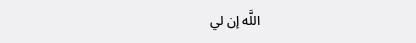اللَّه إن لي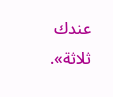عندك ثلاثة».